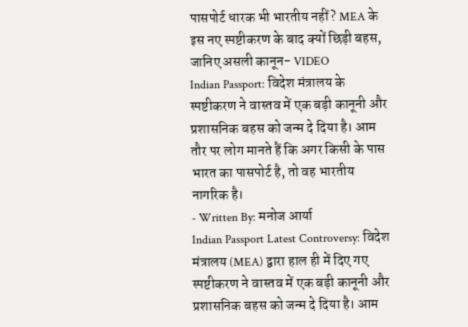पासपोर्ट धारक भी भारतीय नहीं? MEA के इस नए स्पष्टीकरण के बाद क्यों छिड़ी बहस, जानिए असली कानून- VIDEO
Indian Passport: विदेश मंत्रालय के स्पष्टीकरण ने वास्तव में एक बड़ी कानूनी और प्रशासनिक बहस को जन्म दे दिया है। आम तौर पर लोग मानते हैं कि अगर किसी के पास भारत का पासपोर्ट है, तो वह भारतीय नागरिक है।
- Written By: मनोज आर्या
Indian Passport Latest Controversy: विदेश मंत्रालय (MEA) द्वारा हाल ही में दिए गए स्पष्टीकरण ने वास्तव में एक बड़ी कानूनी और प्रशासनिक बहस को जन्म दे दिया है। आम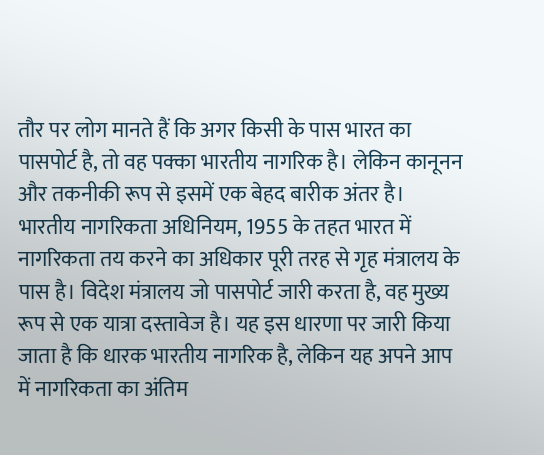तौर पर लोग मानते हैं कि अगर किसी के पास भारत का पासपोर्ट है, तो वह पक्का भारतीय नागरिक है। लेकिन कानूनन और तकनीकी रूप से इसमें एक बेहद बारीक अंतर है। भारतीय नागरिकता अधिनियम, 1955 के तहत भारत में नागरिकता तय करने का अधिकार पूरी तरह से गृह मंत्रालय के पास है। विदेश मंत्रालय जो पासपोर्ट जारी करता है, वह मुख्य रूप से एक यात्रा दस्तावेज है। यह इस धारणा पर जारी किया जाता है कि धारक भारतीय नागरिक है, लेकिन यह अपने आप में नागरिकता का अंतिम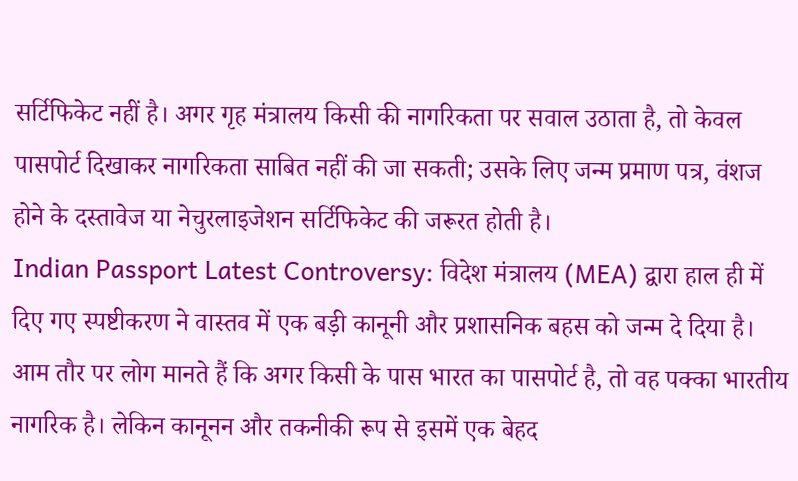सर्टिफिकेट नहीं है। अगर गृह मंत्रालय किसी की नागरिकता पर सवाल उठाता है, तो केवल पासपोर्ट दिखाकर नागरिकता साबित नहीं की जा सकती; उसके लिए जन्म प्रमाण पत्र, वंशज होने के दस्तावेज या नेचुरलाइजेशन सर्टिफिकेट की जरूरत होती है।
Indian Passport Latest Controversy: विदेश मंत्रालय (MEA) द्वारा हाल ही में दिए गए स्पष्टीकरण ने वास्तव में एक बड़ी कानूनी और प्रशासनिक बहस को जन्म दे दिया है। आम तौर पर लोग मानते हैं कि अगर किसी के पास भारत का पासपोर्ट है, तो वह पक्का भारतीय नागरिक है। लेकिन कानूनन और तकनीकी रूप से इसमें एक बेहद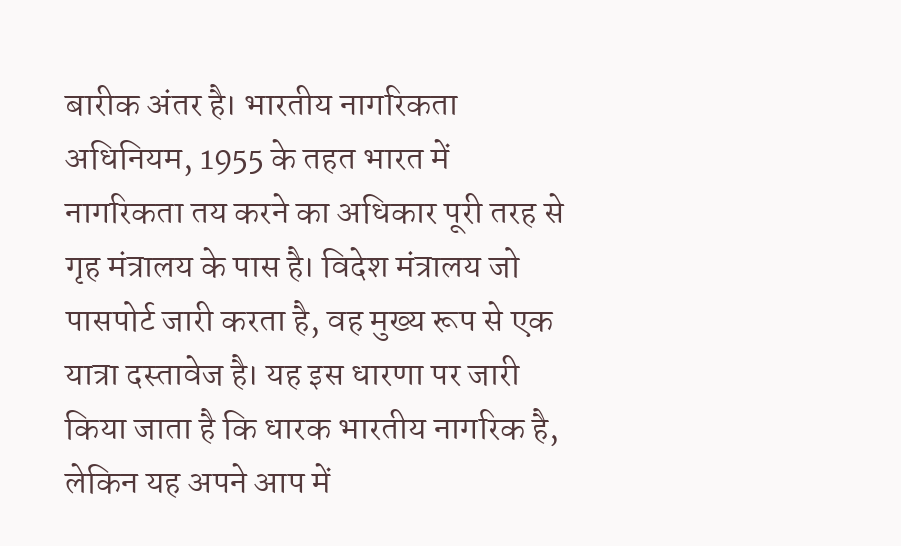बारीक अंतर है। भारतीय नागरिकता अधिनियम, 1955 के तहत भारत में नागरिकता तय करने का अधिकार पूरी तरह से गृह मंत्रालय के पास है। विदेश मंत्रालय जो पासपोर्ट जारी करता है, वह मुख्य रूप से एक यात्रा दस्तावेज है। यह इस धारणा पर जारी किया जाता है कि धारक भारतीय नागरिक है, लेकिन यह अपने आप में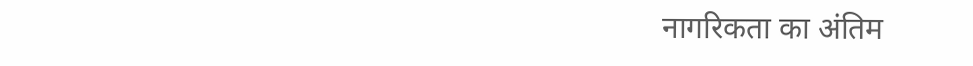नागरिकता का अंतिम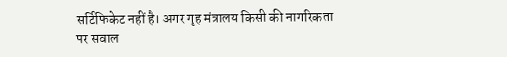सर्टिफिकेट नहीं है। अगर गृह मंत्रालय किसी की नागरिकता पर सवाल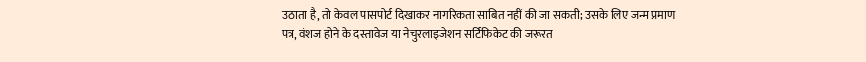उठाता है, तो केवल पासपोर्ट दिखाकर नागरिकता साबित नहीं की जा सकती; उसके लिए जन्म प्रमाण पत्र, वंशज होने के दस्तावेज या नेचुरलाइजेशन सर्टिफिकेट की जरूरत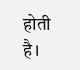होती है।